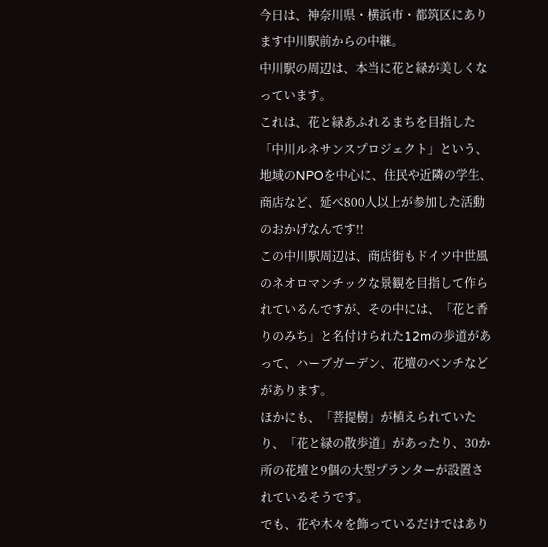今日は、神奈川県・横浜市・都筑区にあります中川駅前からの中継。
中川駅の周辺は、本当に花と緑が美しくなっています。
これは、花と緑あふれるまちを目指した「中川ルネサンスプロジェクト」という、地域のNPOを中心に、住民や近隣の学生、商店など、延べ800人以上が参加した活動のおかげなんです!!
この中川駅周辺は、商店街もドイツ中世風のネオロマンチックな景観を目指して作られているんですが、その中には、「花と香りのみち」と名付けられた12mの歩道があって、ハーブガーデン、花壇のベンチなどがあります。
ほかにも、「菩提樹」が植えられていたり、「花と緑の散歩道」があったり、30か所の花壇と9個の大型プランターが設置されているそうです。
でも、花や木々を飾っているだけではあり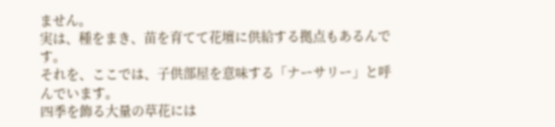ません。
実は、種をまき、苗を育てて花壇に供給する拠点もあるんです。
それを、ここでは、子供部屋を意味する「ナーサリー」と呼んでいます。
四季を飾る大量の草花には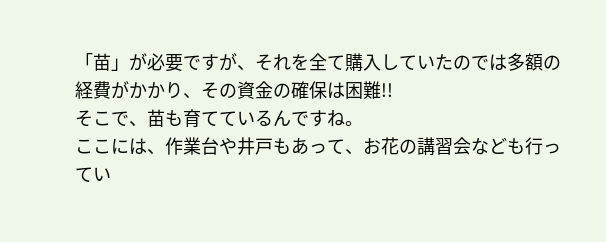「苗」が必要ですが、それを全て購入していたのでは多額の経費がかかり、その資金の確保は困難!!
そこで、苗も育てているんですね。
ここには、作業台や井戸もあって、お花の講習会なども行ってい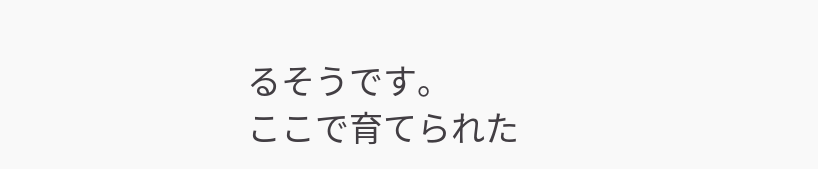るそうです。
ここで育てられた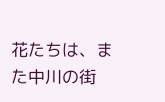花たちは、また中川の街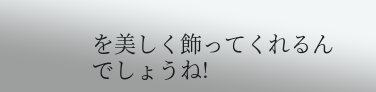を美しく飾ってくれるんでしょうね!